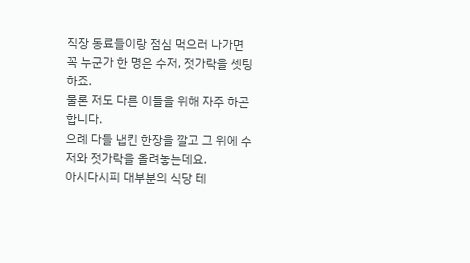직장 동료들이랑 점심 먹으러 나가면
꼭 누군가 한 명은 수저, 젓가락을 셋팅하죠.
물론 저도 다른 이들을 위해 자주 하곤 합니다.
으례 다들 냅킨 한장을 깔고 그 위에 수저와 젓가락을 올려놓는데요.
아시다시피 대부분의 식당 테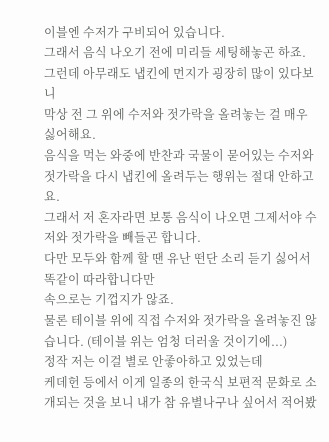이블엔 수저가 구비되어 있습니다.
그래서 음식 나오기 전에 미리들 세팅해놓곤 하죠.
그런데 아무래도 냅킨에 먼지가 굉장히 많이 있다보니
막상 전 그 위에 수저와 젓가락을 올려놓는 걸 매우 싫어해요.
음식을 먹는 와중에 반찬과 국물이 묻어있는 수저와 젓가락을 다시 냅킨에 올려두는 행위는 절대 안하고요.
그래서 저 혼자라면 보통 음식이 나오면 그제서야 수저와 젓가락을 빼들곤 합니다.
다만 모두와 함께 할 땐 유난 떤단 소리 듣기 싫어서 똑같이 따라합니다만
속으로는 기껍지가 않죠.
물론 테이블 위에 직접 수저와 젓가락을 올려놓진 않습니다. (테이블 위는 엄청 더러울 것이기에...)
정작 저는 이걸 별로 안좋아하고 있었는데
케데헌 등에서 이게 일종의 한국식 보편적 문화로 소개되는 것을 보니 내가 참 유별나구나 싶어서 적어봤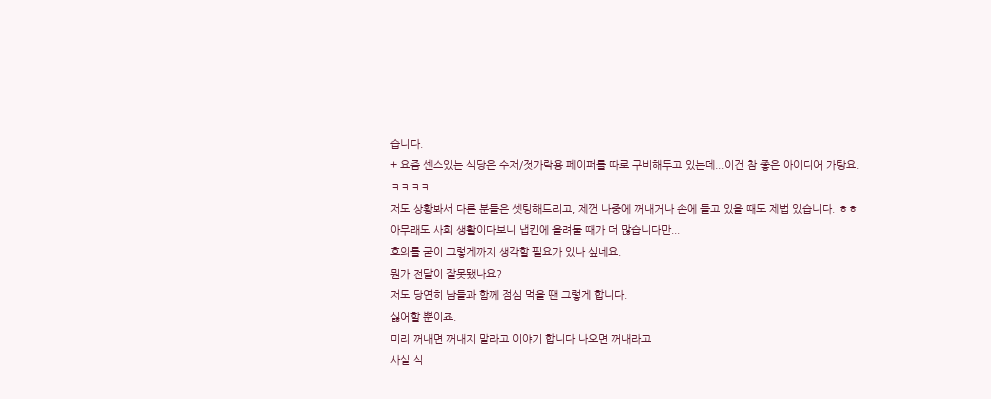습니다.
+ 요즘 센스있는 식당은 수저/젓가락용 페이퍼를 따로 구비해두고 있는데...이건 참 좋은 아이디어 가탕요.
ㅋㅋㅋㅋ
저도 상황봐서 다른 분들은 셋팅해드리고, 제껀 나중에 꺼내거나 손에 들고 있을 때도 제법 있습니다. ㅎㅎ
아무래도 사회 생활이다보니 냅킨에 올려둘 때가 더 많습니다만...
호의를 굳이 그렇게까지 생각할 필요가 있나 싶네요.
뭔가 전달이 잘못됐나요?
저도 당연히 남들과 함께 점심 먹을 땐 그렇게 합니다.
싫어할 뿐이죠.
미리 꺼내면 꺼내지 말라고 이야기 합니다 나오면 꺼내라고
사실 식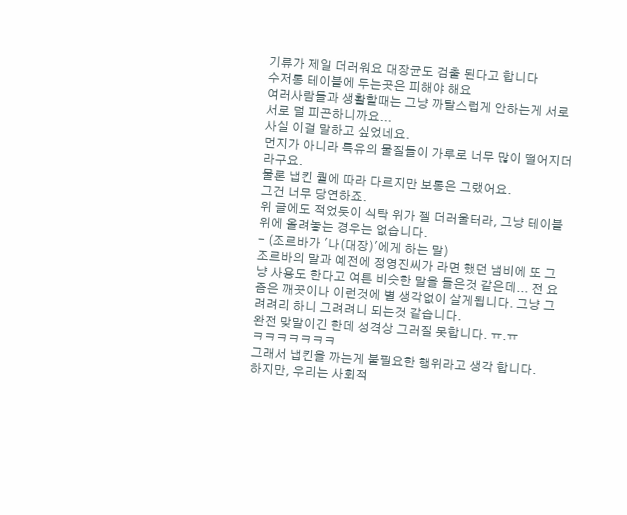기류가 제일 더러워요 대장균도 검출 된다고 합니다
수저통 테이블에 두는곳은 피해야 해요
여러사람들과 생활할때는 그냥 까탈스럽게 안하는게 서로서로 덜 피곤하니까요...
사실 이걸 말하고 싶었네요.
먼지가 아니라 특유의 물질들이 가루로 너무 많이 떨어지더라구요.
물론 냅킨 퀄에 따라 다르지만 보통은 그랬어요.
그건 너무 당연하죠.
위 글에도 적었듯이 식탁 위가 젤 더러울터라, 그냥 테이블 위에 올려놓는 경우는 없습니다.
- (조르바가 '나(대장)'에게 하는 말)
조르바의 말과 예전에 정영진씨가 라면 했던 냄비에 또 그냥 사용도 한다고 여튼 비슷한 말을 들은것 같은데... 전 요즘은 깨끗이나 이런것에 별 생각없이 살게됩니다. 그냥 그려려리 하니 그려려니 되는것 같습니다.
완전 맞말이긴 한데 성격상 그러질 못합니다. ㅠ.ㅠ
ㅋㅋㅋㅋㅋㅋㅋ
그래서 냅킨을 까는게 불필요한 행위라고 생각 합니다.
하지만, 우리는 사회적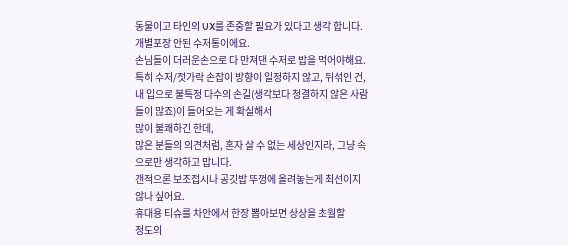동물이고 타인의 UX를 존중할 필요가 있다고 생각 합니다.
개별포장 안된 수저통이에요.
손님들이 더러운손으로 다 만져댄 수저로 밥을 먹어야해요.
특히 수저/젓가락 손잡이 방향이 일정하지 않고, 뒤섞인 건,
내 입으로 불특정 다수의 손길(생각보다 청결하지 않은 사람들이 많죠)이 들어오는 게 확실해서
많이 불쾌하긴 한데,
많은 분들의 의견처럼, 혼자 살 수 없는 세상인지라, 그냥 속으로만 생각하고 맙니다.
갠적으론 보조접시나 공깃밥 뚜껑에 올려놓는게 최선이지 않나 싶어요.
휴대용 티슈를 차안에서 한장 뽑아보면 상상을 초월할
정도의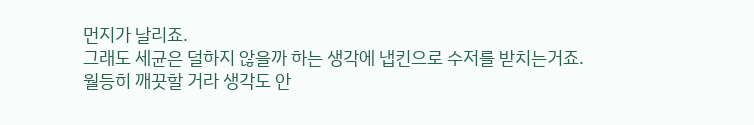먼지가 날리죠.
그래도 세균은 덜하지 않을까 하는 생각에 냅킨으로 수저를 받치는거죠.
월등히 깨끗할 거라 생각도 안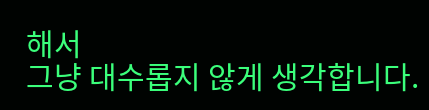해서
그냥 대수롭지 않게 생각합니다.